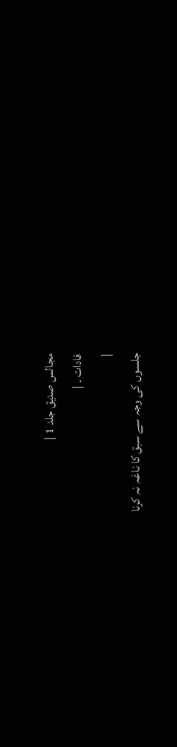مجالس صدیق جلد 1 |
فادات ۔ |
|
جلسوں کی وجہ سے سبق کا ناغہ نہ کرنا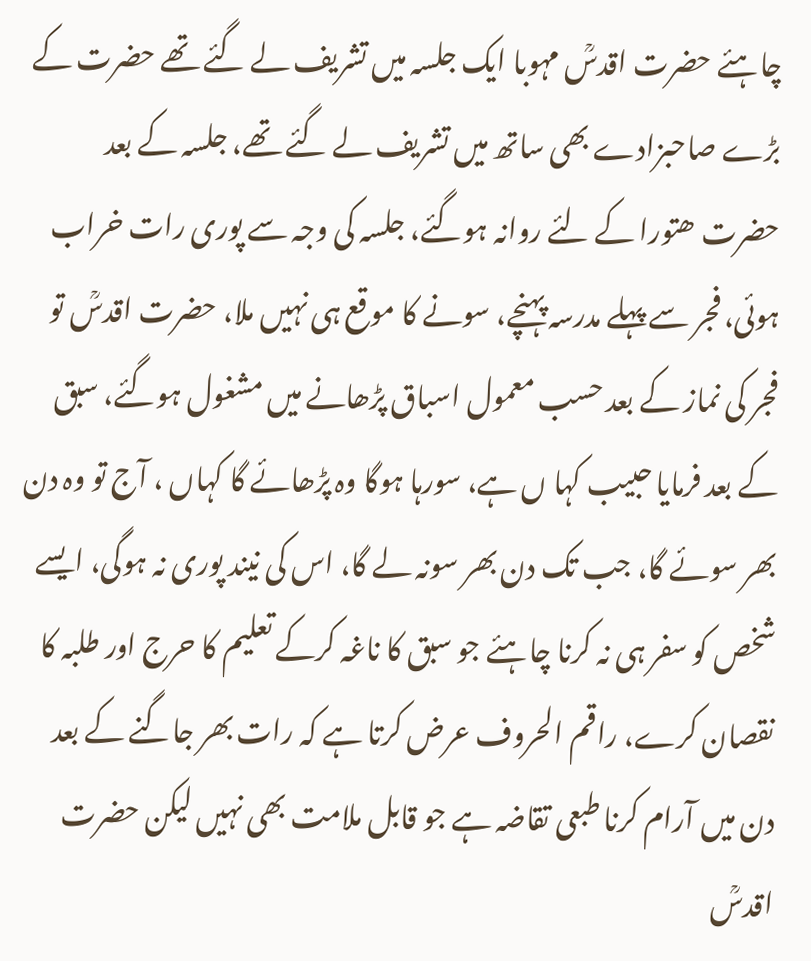چاہئے حضرت اقدسؒ مہوبا ایک جلسہ میں تشریف لے گئے تھے حضرت کے بڑے صاحبزادے بھی ساتھ میں تشریف لے گئے تھے، جلسہ کے بعد حضرت ھتورا کے لئے روانہ ہوگئے، جلسہ کی وجہ سے پوری رات خراب ہوئی، فجر سے پہلے مدرسہ پہنچے، سونے کا موقع ہی نہیں ملا، حضرت اقدسؒ تو فجر کی نماز کے بعد حسب معمول اسباق پڑھانے میں مشغول ہوگئے، سبق کے بعد فرمایا حبیب کہا ں ہے، سورہا ہوگا وہ پڑھائے گا کہاں ، آج تو وہ دن بھر سوئے گا، جب تک دن بھر سونہ لے گا، اس کی نیند پوری نہ ہوگی، ایسے شخص کو سفر ہی نہ کرنا چاہئے جو سبق کا ناغہ کرکے تعلیم کا حرج اور طلبہ کا نقصان کرے، راقم الحروف عرض کرتا ہے کہ رات بھر جاگنے کے بعد دن میں آرام کرنا طبعی تقاضہ ہے جو قابل ملامت بھی نہیں لیکن حضرت اقدسؒ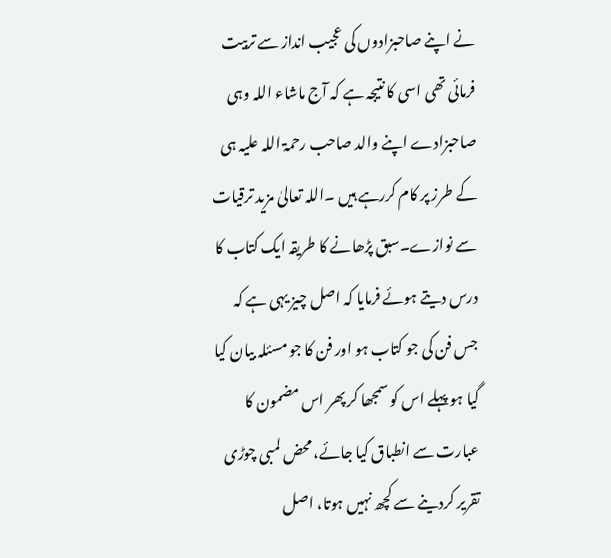نے اپنے صاحبزادوں کی عجیب انداز سے تربیت فرمائی تھی اسی کا نتیجہ ہے کہ آج ماشاء اللہ وہی صاحبزادے اپنے والد صاحب رحمۃ اللہ علیہ ہی کے طرز پر کام کررہے ہیں ۔اللہ تعالیٰ مزید ترقیات سے نوازے۔سبق پڑھانے کا طریقہ ایک کتاب کا درس دیتے ہوئے فرمایا کہ اصل چیز یہی ہے کہ جس فن کی جو کتاب ہو اور فن کا جو مسئلہ بیان کیا گیا ہو پہلے اس کو سمجھا کر پھر اس مضمون کا عبارت سے انطباق کیا جائے، محض لمبی چوڑی تقریر کردینے سے کچھ نہیں ہوتا، اصل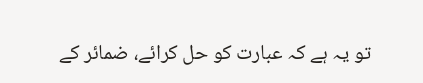تو یہ ہے کہ عبارت کو حل کرائے، ضمائر کے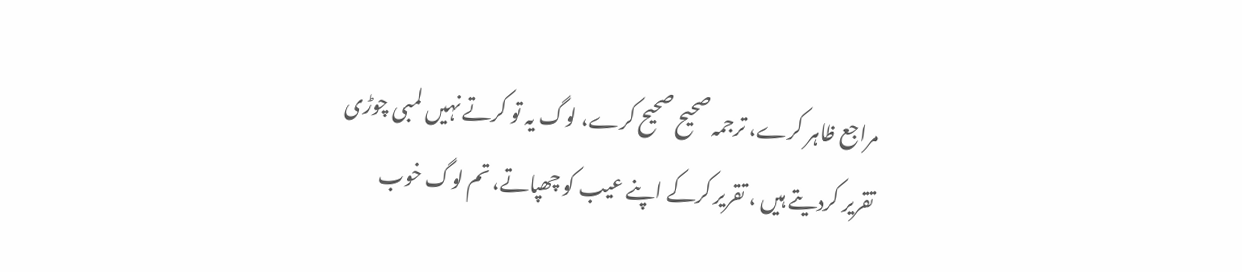مراجع ظاہر کرے، ترجمہ صحیح صحیح کرے، لوگ یہ تو کرتے نہیں لمبی چوڑی تقریر کردیتے ہیں ، تقریر کرکے اپنے عیب کو چھپاتے، تم لوگ خوب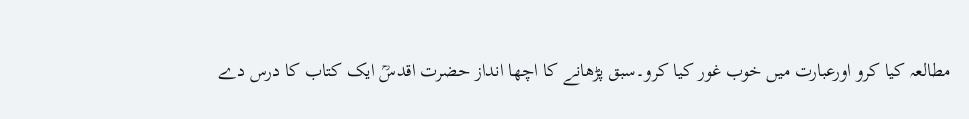مطالعہ کیا کرو اورعبارت میں خوب غور کیا کرو۔سبق پڑھانے کا اچھا انداز حضرت اقدسؒ ایک کتاب کا درس دے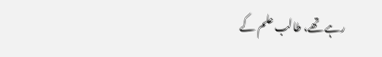رہے تھے، طالب علم کے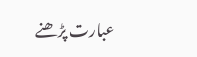عبارت پڑھنے